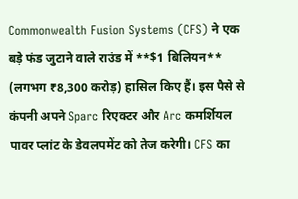Commonwealth Fusion Systems (CFS) ने एक बड़े फंड जुटाने वाले राउंड में **$1 बिलियन** (लगभग ₹8,300 करोड़) हासिल किए हैं। इस पैसे से कंपनी अपने Sparc रिएक्टर और Arc कमर्शियल पावर प्लांट के डेवलपमेंट को तेज करेगी। CFS का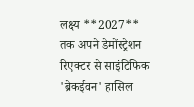लक्ष्य **2027** तक अपने डेमोंस्ट्रेशन रिएक्टर से साइंटिफिक 'ब्रेकईवन' हासिल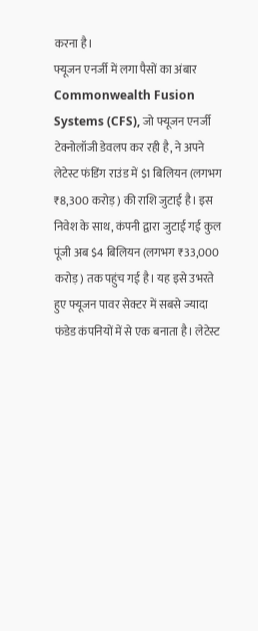करना है।
फ्यूजन एनर्जी में लगा पैसों का अंबार
Commonwealth Fusion Systems (CFS), जो फ्यूजन एनर्जी टेक्नोलॉजी डेवलप कर रही है, ने अपने लेटेस्ट फंडिंग राउंड में $1 बिलियन (लगभग ₹8,300 करोड़) की राशि जुटाई है। इस निवेश के साथ, कंपनी द्वारा जुटाई गई कुल पूंजी अब $4 बिलियन (लगभग ₹33,000 करोड़) तक पहुंच गई है। यह इसे उभरते हुए फ्यूजन पावर सेक्टर में सबसे ज्यादा फंडेड कंपनियों में से एक बनाता है। लेटेस्ट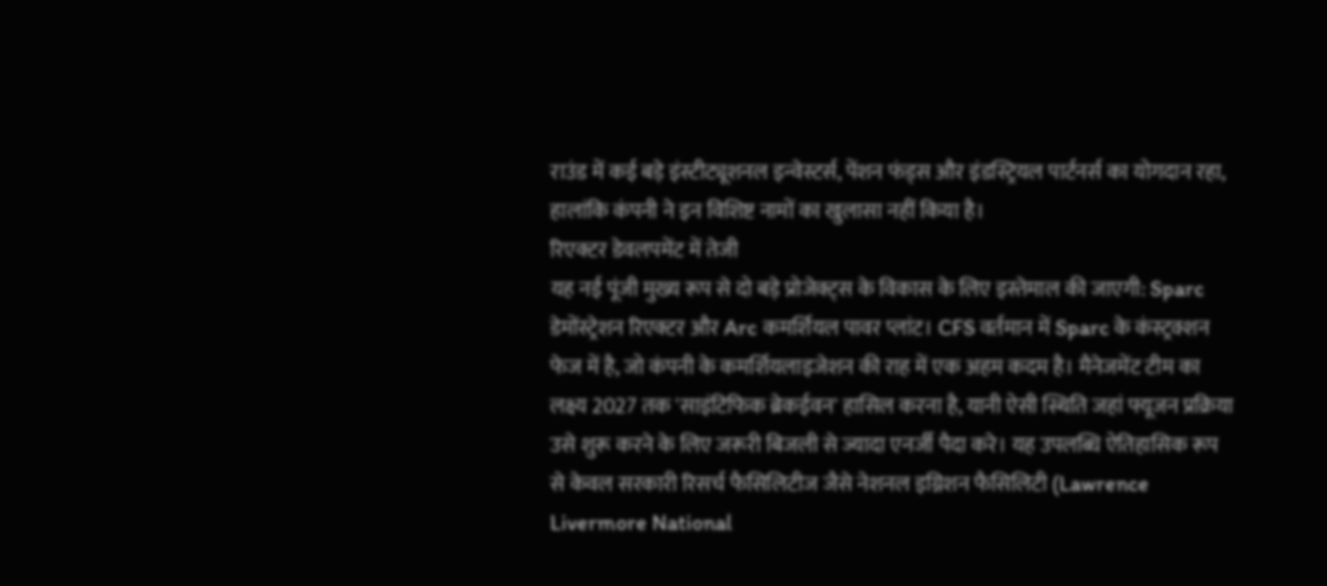राउंड में कई बड़े इंस्टीट्यूशनल इन्वेस्टर्स, पेंशन फंड्स और इंडस्ट्रियल पार्टनर्स का योगदान रहा, हालांकि कंपनी ने इन विशिष्ट नामों का खुलासा नहीं किया है।
रिएक्टर डेवलपमेंट में तेजी
यह नई पूंजी मुख्य रूप से दो बड़े प्रोजेक्ट्स के विकास के लिए इस्तेमाल की जाएगी: Sparc डेमोंस्ट्रेशन रिएक्टर और Arc कमर्शियल पावर प्लांट। CFS वर्तमान में Sparc के कंस्ट्रक्शन फेज में है, जो कंपनी के कमर्शियलाइजेशन की राह में एक अहम कदम है। मैनेजमेंट टीम का लक्ष्य 2027 तक 'साइंटिफिक ब्रेकईवन' हासिल करना है, यानी ऐसी स्थिति जहां फ्यूजन प्रक्रिया उसे शुरू करने के लिए जरूरी बिजली से ज्यादा एनर्जी पैदा करे। यह उपलब्धि ऐतिहासिक रूप से केवल सरकारी रिसर्च फैसिलिटीज जैसे नेशनल इग्निशन फैसिलिटी (Lawrence Livermore National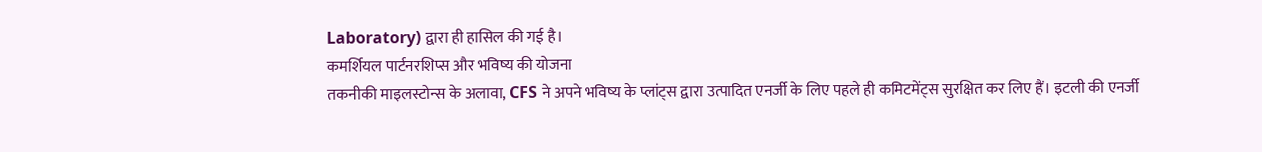Laboratory) द्वारा ही हासिल की गई है।
कमर्शियल पार्टनरशिप्स और भविष्य की योजना
तकनीकी माइलस्टोन्स के अलावा, CFS ने अपने भविष्य के प्लांट्स द्वारा उत्पादित एनर्जी के लिए पहले ही कमिटमेंट्स सुरक्षित कर लिए हैं। इटली की एनर्जी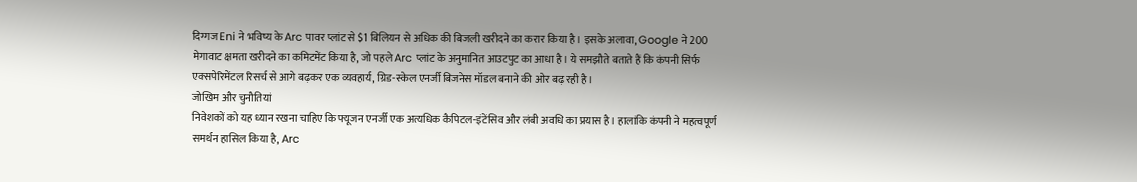दिग्गज Eni ने भविष्य के Arc पावर प्लांट से $1 बिलियन से अधिक की बिजली खरीदने का करार किया है। इसके अलावा, Google ने 200 मेगावाट क्षमता खरीदने का कमिटमेंट किया है, जो पहले Arc प्लांट के अनुमानित आउटपुट का आधा है। ये समझौते बताते हैं कि कंपनी सिर्फ एक्सपेरिमेंटल रिसर्च से आगे बढ़कर एक व्यवहार्य, ग्रिड-स्केल एनर्जी बिजनेस मॉडल बनाने की ओर बढ़ रही है।
जोखिम और चुनौतियां
निवेशकों को यह ध्यान रखना चाहिए कि फ्यूजन एनर्जी एक अत्यधिक कैपिटल-इंटेंसिव और लंबी अवधि का प्रयास है। हालांकि कंपनी ने महत्वपूर्ण समर्थन हासिल किया है, Arc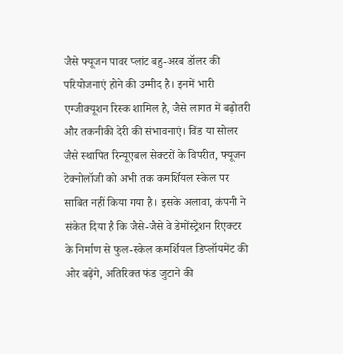जैसे फ्यूजन पावर प्लांट बहु-अरब डॉलर की परियोजनाएं होने की उम्मीद है। इनमें भारी एग्जीक्यूशन रिस्क शामिल है, जैसे लागत में बढ़ोतरी और तकनीकी देरी की संभावनाएं। विंड या सोलर जैसे स्थापित रिन्यूएबल सेक्टरों के विपरीत, फ्यूजन टेक्नोलॉजी को अभी तक कमर्शियल स्केल पर साबित नहीं किया गया है। इसके अलावा, कंपनी ने संकेत दिया है कि जैसे-जैसे वे डेमोंस्ट्रेशन रिएक्टर के निर्माण से फुल-स्केल कमर्शियल डिप्लॉयमेंट की ओर बढ़ेंगे, अतिरिक्त फंड जुटाने की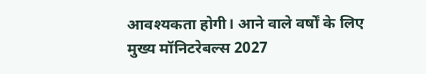आवश्यकता होगी। आने वाले वर्षों के लिए मुख्य मॉनिटरेबल्स 2027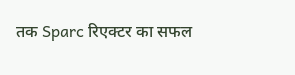तक Sparc रिएक्टर का सफल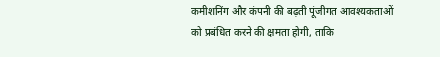कमीशनिंग और कंपनी की बढ़ती पूंजीगत आवश्यकताओं को प्रबंधित करने की क्षमता होगी, ताकि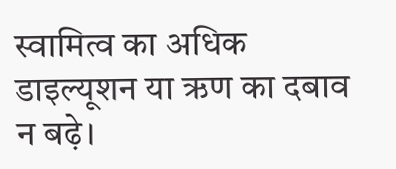स्वामित्व का अधिक डाइल्यूशन या ऋण का दबाव न बढ़े।